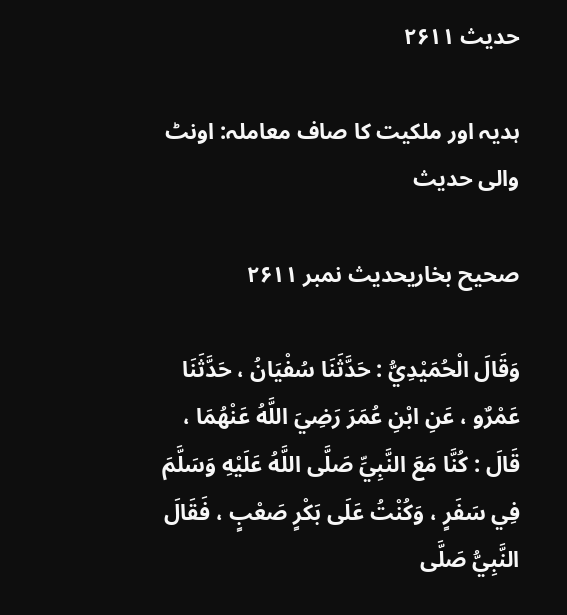حدیث ۲۶۱۱

ہدیہ اور ملکیت کا صاف معاملہ: اونٹ والی حدیث

صحیح بخاریحدیث نمبر ۲۶۱۱

وَقَالَ الْحُمَيْدِيُّ : حَدَّثَنَا سُفْيَانُ ، حَدَّثَنَا عَمْرٌو ، عَنِ ابْنِ عُمَرَ رَضِيَ اللَّهُ عَنْهُمَا ، قَالَ : كُنَّا مَعَ النَّبِيِّ صَلَّى اللَّهُ عَلَيْهِ وَسَلَّمَ فِي سَفَرٍ ، وَكُنْتُ عَلَى بَكْرٍ صَعْبٍ ، فَقَالَ النَّبِيُّ صَلَّى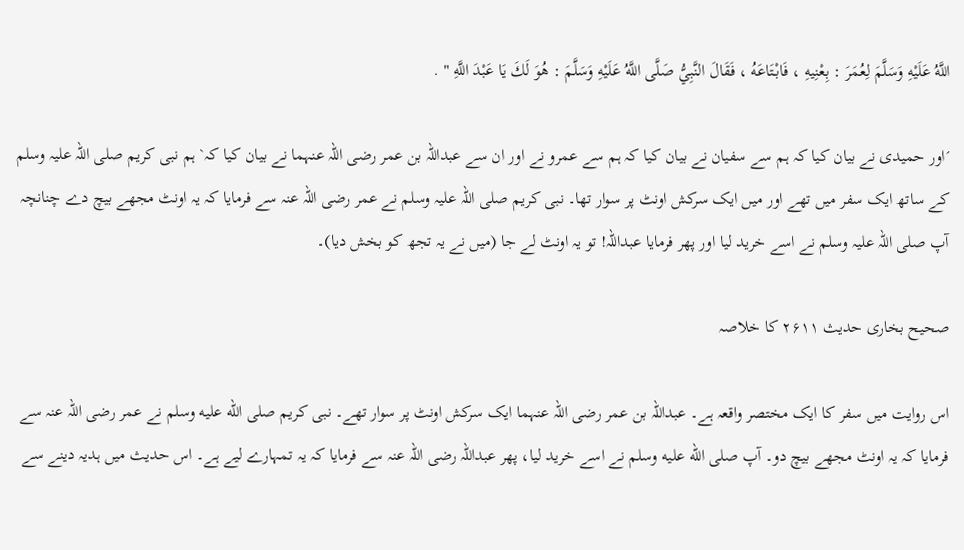اللَّهُ عَلَيْهِ وَسَلَّمَ لِعُمَرَ : بِعْنِيهِ ، فَابْتَاعَهُ ، فَقَالَ النَّبِيُّ صَلَّى اللَّهُ عَلَيْهِ وَسَلَّمَ : هُوَ لَكَ يَا عَبْدَ اللَّهِ " .

´اور حمیدی نے بیان کیا کہ ہم سے سفیان نے بیان کیا کہ ہم سے عمرو نے اور ان سے عبداللہ بن عمر رضی اللہ عنہما نے بیان کیا کہ` ہم نبی کریم صلی اللہ علیہ وسلم کے ساتھ ایک سفر میں تھے اور میں ایک سرکش اونٹ پر سوار تھا۔ نبی کریم صلی اللہ علیہ وسلم نے عمر رضی اللہ عنہ سے فرمایا کہ یہ اونٹ مجھے بیچ دے چنانچہ آپ صلی اللہ علیہ وسلم نے اسے خرید لیا اور پھر فرمایا عبداللہ! تو یہ اونٹ لے جا (میں نے یہ تجھ کو بخش دیا)۔

صحیح بخاری حدیث ۲۶۱۱ کا خلاصہ

اس روایت میں سفر کا ایک مختصر واقعہ ہے۔ عبداللہ بن عمر رضی اللہ عنہما ایک سرکش اونٹ پر سوار تھے۔ نبی کریم صلى الله عليه وسلم نے عمر رضی اللہ عنہ سے فرمایا کہ یہ اونٹ مجھے بیچ دو۔ آپ صلى الله عليه وسلم نے اسے خرید لیا، پھر عبداللہ رضی اللہ عنہ سے فرمایا کہ یہ تمہارے لیے ہے۔ اس حدیث میں ہدیہ دینے سے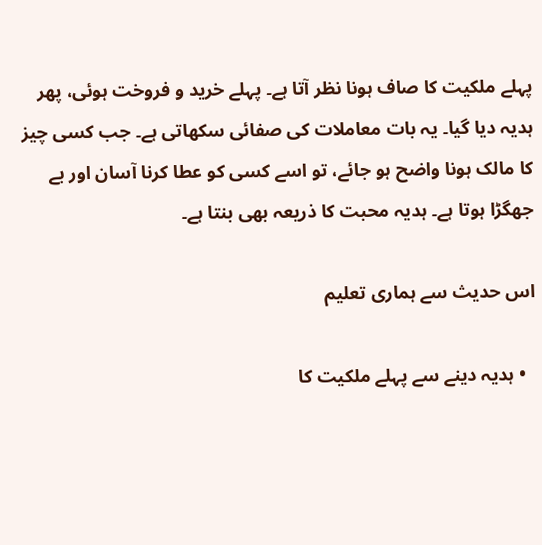پہلے ملکیت کا صاف ہونا نظر آتا ہے۔ پہلے خرید و فروخت ہوئی، پھر ہدیہ دیا گیا۔ یہ بات معاملات کی صفائی سکھاتی ہے۔ جب کسی چیز کا مالک ہونا واضح ہو جائے، تو اسے کسی کو عطا کرنا آسان اور بے جھگڑا ہوتا ہے۔ ہدیہ محبت کا ذریعہ بھی بنتا ہے۔

اس حدیث سے ہماری تعلیم

  • ہدیہ دینے سے پہلے ملکیت کا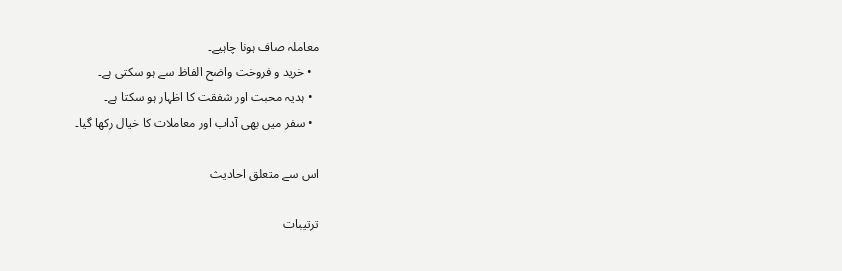معاملہ صاف ہونا چاہیے۔
  • خرید و فروخت واضح الفاظ سے ہو سکتی ہے۔
  • ہدیہ محبت اور شفقت کا اظہار ہو سکتا ہے۔
  • سفر میں بھی آداب اور معاملات کا خیال رکھا گیا۔

اس سے متعلق احادیث

ترتیبات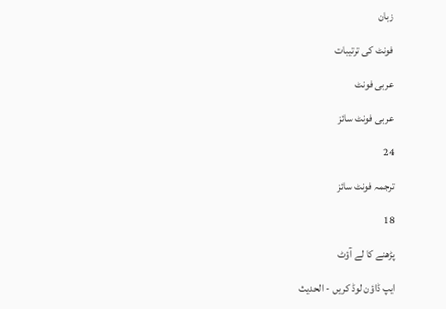زبان

فونٹ کی ترتیبات

عربی فونٹ

عربی فونٹ سائز

24

ترجمہ فونٹ سائز

18

پڑھنے کا لے آؤٹ

ایپ ڈاؤن لوڈ کریں - الحدیث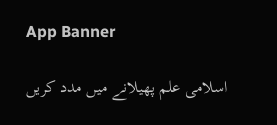App Banner

اسلامی علم پھیلانے میں مدد کریں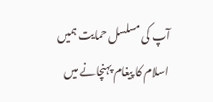آپ کی مسلسل حمایت ہمیں اسلام کا پیغام پہنچانے میں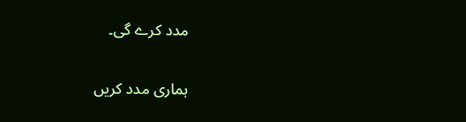مدد کرے گی۔

ہماری مدد کریں